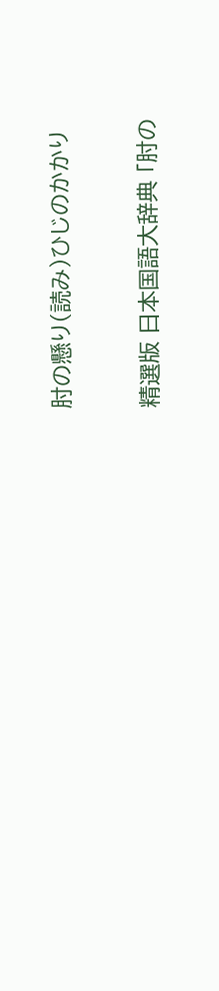肘の懸り(読み)ひじのかかり

精選版 日本国語大辞典 「肘の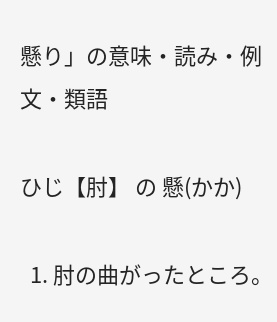懸り」の意味・読み・例文・類語

ひじ【肘】 の 懸(かか)

  1. 肘の曲がったところ。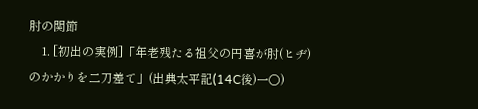肘の関節
    1. [初出の実例]「年老残たる祖父の円喜が肘(ヒヂ)のかかりを二刀差て」(出典太平記(14C後)一〇)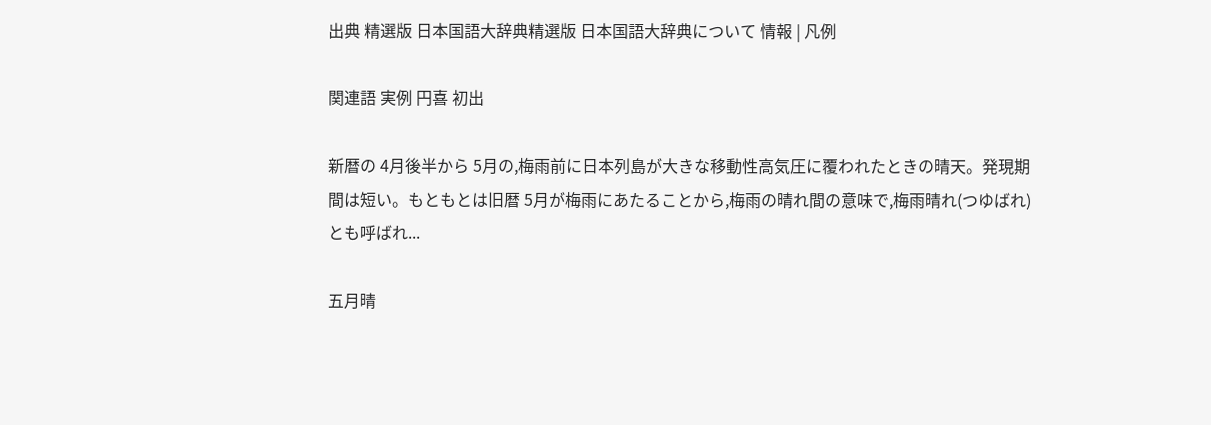出典 精選版 日本国語大辞典精選版 日本国語大辞典について 情報 | 凡例

関連語 実例 円喜 初出

新暦の 4月後半から 5月の,梅雨前に日本列島が大きな移動性高気圧に覆われたときの晴天。発現期間は短い。もともとは旧暦 5月が梅雨にあたることから,梅雨の晴れ間の意味で,梅雨晴れ(つゆばれ)とも呼ばれ...

五月晴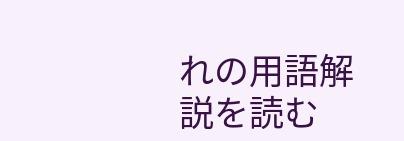れの用語解説を読む